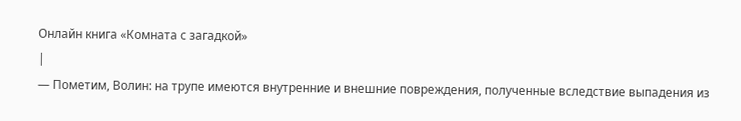Онлайн книга «Комната с загадкой»
|
— Пометим, Волин: на трупе имеются внутренние и внешние повреждения, полученные вследствие выпадения из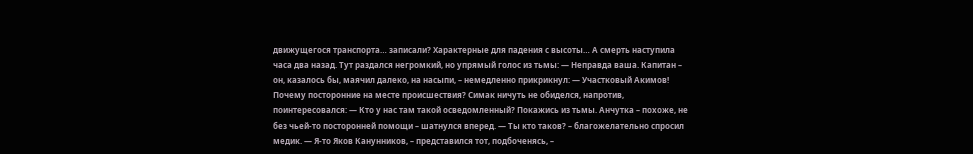движущегося транспорта… записали? Характерные для падения с высоты… А смерть наступила часа два назад. Тут раздался негромкий, но упрямый голос из тьмы: — Неправда ваша. Капитан – он, казалось бы, маячил далеко, на насыпи, – немедленно прикрикнул: — Участковый Акимов! Почему посторонние на месте происшествия? Симак ничуть не обиделся, напротив, поинтересовался: — Кто у нас там такой осведомленный? Покажись из тьмы. Анчутка – похоже, не без чьей-то посторонней помощи – шатнулся вперед. — Ты кто таков? – благожелательно спросил медик. — Я-то Яков Канунников, – представился тот, подбоченясь, –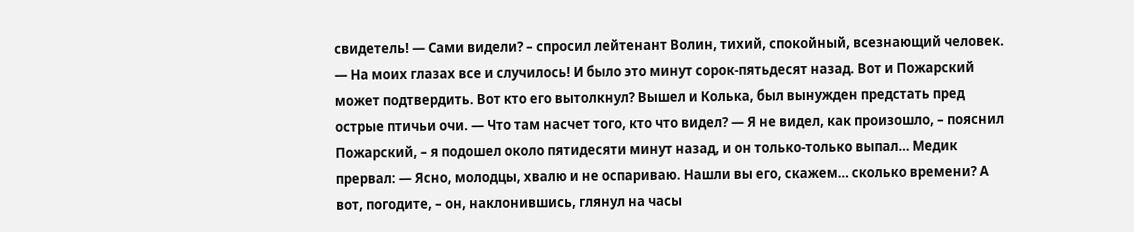свидетель! — Сами видели? – спросил лейтенант Волин, тихий, спокойный, всезнающий человек. — На моих глазах все и случилось! И было это минут сорок-пятьдесят назад. Вот и Пожарский может подтвердить. Вот кто его вытолкнул? Вышел и Колька, был вынужден предстать пред острые птичьи очи. — Что там насчет того, кто что видел? — Я не видел, как произошло, – пояснил Пожарский, – я подошел около пятидесяти минут назад, и он только-только выпал… Медик прервал: — Ясно, молодцы, хвалю и не оспариваю. Нашли вы его, скажем… сколько времени? А вот, погодите, – он, наклонившись, глянул на часы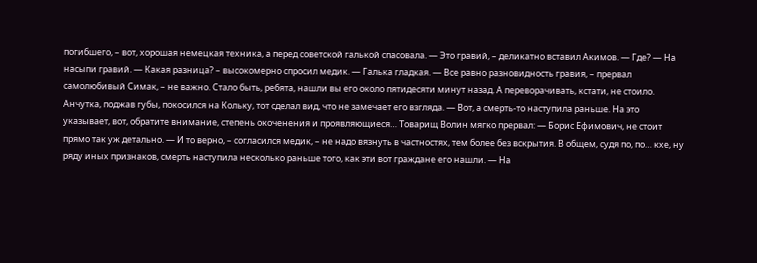погибшего, – вот, хорошая немецкая техника, а перед советской галькой спасовала. — Это гравий, – деликатно вставил Акимов. — Где? — На насыпи гравий. — Какая разница? – высокомерно спросил медик. — Галька гладкая. — Все равно разновидность гравия, – прервал самолюбивый Симак, – не важно. Стало быть, ребята, нашли вы его около пятидесяти минут назад. А переворачивать, кстати, не стоило. Анчутка, поджав губы, покосился на Кольку, тот сделал вид, что не замечает его взгляда. — Вот, а смерть-то наступила раньше. На это указывает, вот, обратите внимание, степень окоченения и проявляющиеся… Товарищ Волин мягко прервал: — Борис Ефимович, не стоит прямо так уж детально. — И то верно, – согласился медик, – не надо вязнуть в частностях, тем более без вскрытия. В общем, судя по, по… кхе, ну ряду иных признаков, смерть наступила несколько раньше того, как эти вот граждане его нашли. — На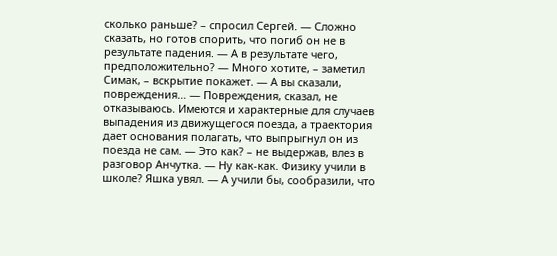сколько раньше? – спросил Сергей. — Сложно сказать, но готов спорить, что погиб он не в результате падения. — А в результате чего, предположительно? — Много хотите, – заметил Симак, – вскрытие покажет. — А вы сказали, повреждения… — Повреждения, сказал, не отказываюсь. Имеются и характерные для случаев выпадения из движущегося поезда, а траектория дает основания полагать, что выпрыгнул он из поезда не сам. — Это как? – не выдержав, влез в разговор Анчутка. — Ну как-как. Физику учили в школе? Яшка увял. — А учили бы, сообразили, что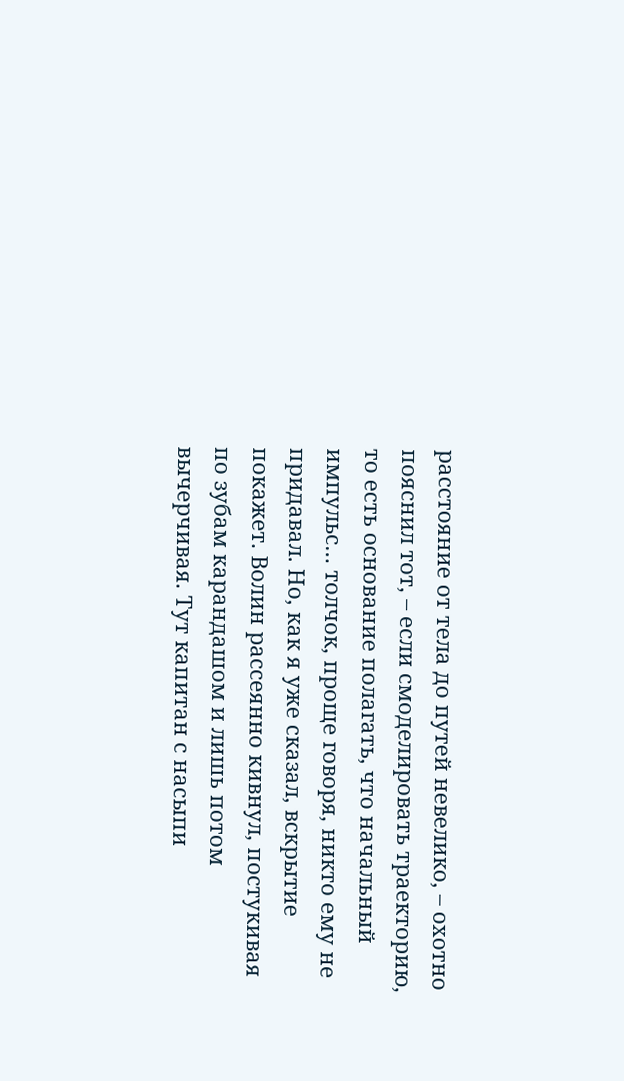расстояние от тела до путей невелико, – охотно пояснил тот, – если смоделировать траекторию, то есть основание полагать, что начальный импульс… толчок, проще говоря, никто ему не придавал. Но, как я уже сказал, вскрытие покажет. Волин рассеянно кивнул, постукивая по зубам карандашом и лишь потом вычерчивая. Тут капитан с насыпи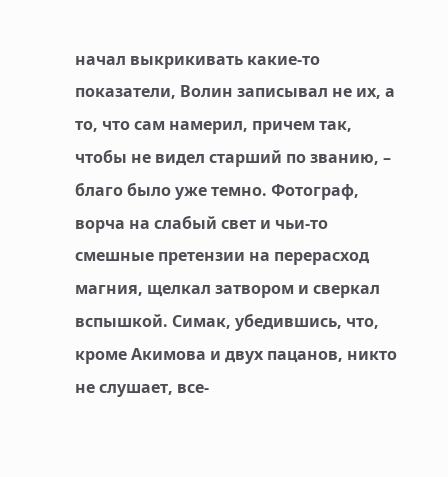начал выкрикивать какие-то показатели, Волин записывал не их, а то, что сам намерил, причем так, чтобы не видел старший по званию, – благо было уже темно. Фотограф, ворча на слабый свет и чьи-то смешные претензии на перерасход магния, щелкал затвором и сверкал вспышкой. Симак, убедившись, что, кроме Акимова и двух пацанов, никто не слушает, все-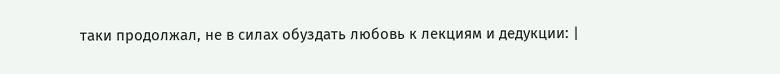таки продолжал, не в силах обуздать любовь к лекциям и дедукции: |